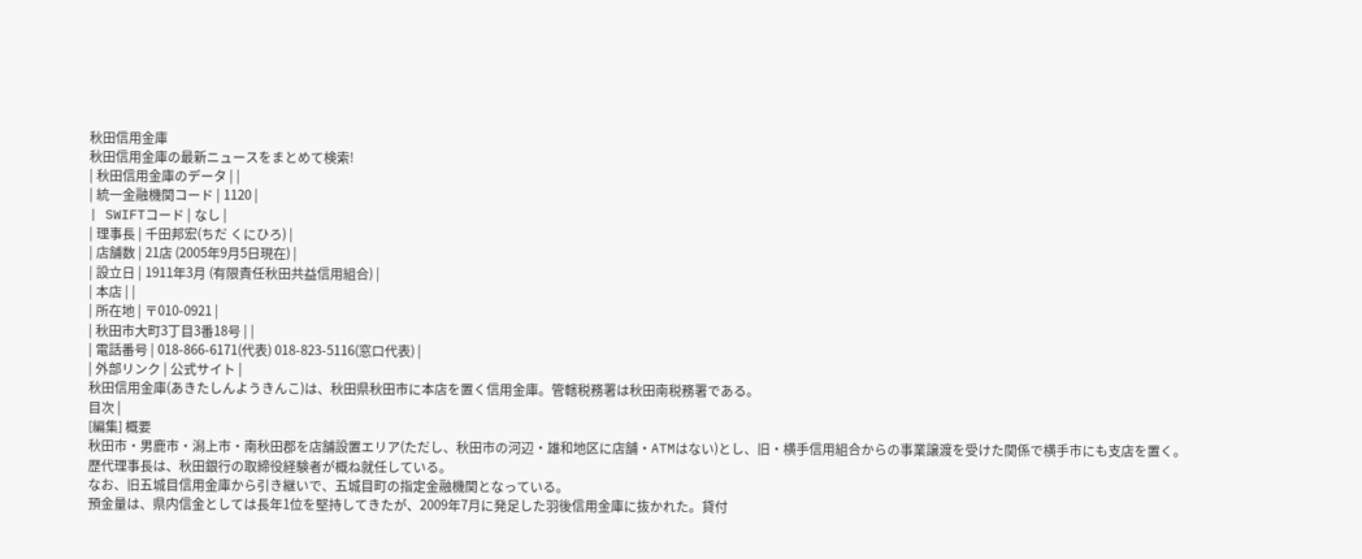秋田信用金庫
秋田信用金庫の最新ニュースをまとめて検索!
| 秋田信用金庫のデータ | |
| 統一金融機関コード | 1120 |
| SWIFTコード | なし |
| 理事長 | 千田邦宏(ちだ くにひろ) |
| 店舗数 | 21店 (2005年9月5日現在) |
| 設立日 | 1911年3月 (有限責任秋田共益信用組合) |
| 本店 | |
| 所在地 | 〒010-0921 |
| 秋田市大町3丁目3番18号 | |
| 電話番号 | 018-866-6171(代表) 018-823-5116(窓口代表) |
| 外部リンク | 公式サイト |
秋田信用金庫(あきたしんようきんこ)は、秋田県秋田市に本店を置く信用金庫。管轄税務署は秋田南税務署である。
目次 |
[編集] 概要
秋田市・男鹿市・潟上市・南秋田郡を店舗設置エリア(ただし、秋田市の河辺・雄和地区に店舗・ATMはない)とし、旧・横手信用組合からの事業譲渡を受けた関係で横手市にも支店を置く。
歴代理事長は、秋田銀行の取締役経験者が概ね就任している。
なお、旧五城目信用金庫から引き継いで、五城目町の指定金融機関となっている。
預金量は、県内信金としては長年1位を堅持してきたが、2009年7月に発足した羽後信用金庫に抜かれた。貸付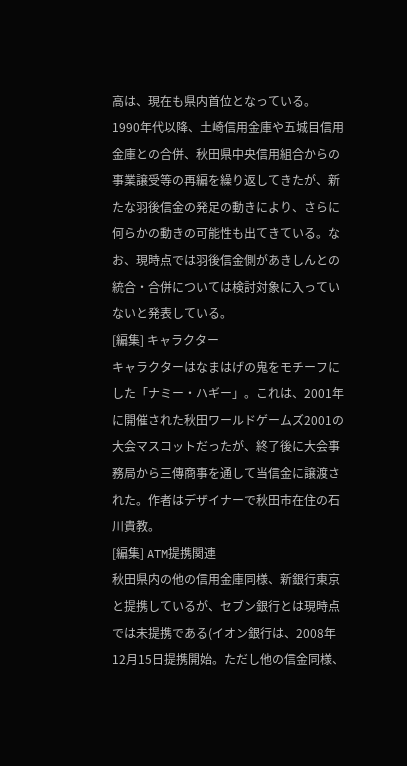高は、現在も県内首位となっている。
1990年代以降、土崎信用金庫や五城目信用金庫との合併、秋田県中央信用組合からの事業譲受等の再編を繰り返してきたが、新たな羽後信金の発足の動きにより、さらに何らかの動きの可能性も出てきている。なお、現時点では羽後信金側があきしんとの統合・合併については検討対象に入っていないと発表している。
[編集] キャラクター
キャラクターはなまはげの鬼をモチーフにした「ナミー・ハギー」。これは、2001年に開催された秋田ワールドゲームズ2001の大会マスコットだったが、終了後に大会事務局から三傳商事を通して当信金に譲渡された。作者はデザイナーで秋田市在住の石川貴教。
[編集] ATM提携関連
秋田県内の他の信用金庫同様、新銀行東京と提携しているが、セブン銀行とは現時点では未提携である(イオン銀行は、2008年12月15日提携開始。ただし他の信金同様、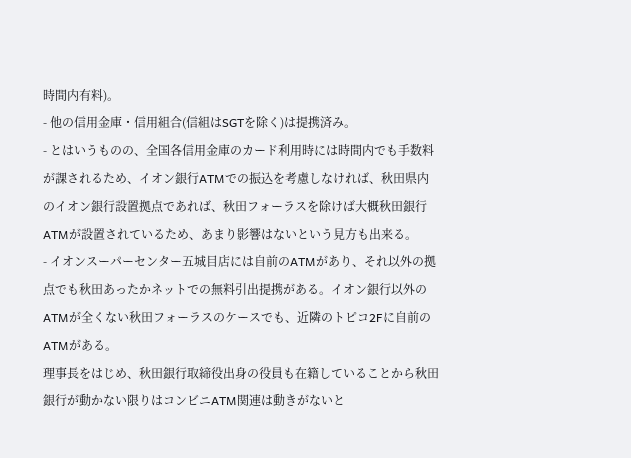時間内有料)。
- 他の信用金庫・信用組合(信組はSGTを除く)は提携済み。
- とはいうものの、全国各信用金庫のカード利用時には時間内でも手数料が課されるため、イオン銀行ATMでの振込を考慮しなければ、秋田県内のイオン銀行設置拠点であれば、秋田フォーラスを除けば大概秋田銀行ATMが設置されているため、あまり影響はないという見方も出来る。
- イオンスーパーセンター五城目店には自前のATMがあり、それ以外の拠点でも秋田あったかネットでの無料引出提携がある。イオン銀行以外のATMが全くない秋田フォーラスのケースでも、近隣のトピコ2Fに自前のATMがある。
理事長をはじめ、秋田銀行取締役出身の役員も在籍していることから秋田銀行が動かない限りはコンビニATM関連は動きがないと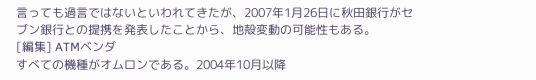言っても過言ではないといわれてきたが、2007年1月26日に秋田銀行がセブン銀行との提携を発表したことから、地殻変動の可能性もある。
[編集] ATMベンダ
すべての機種がオムロンである。2004年10月以降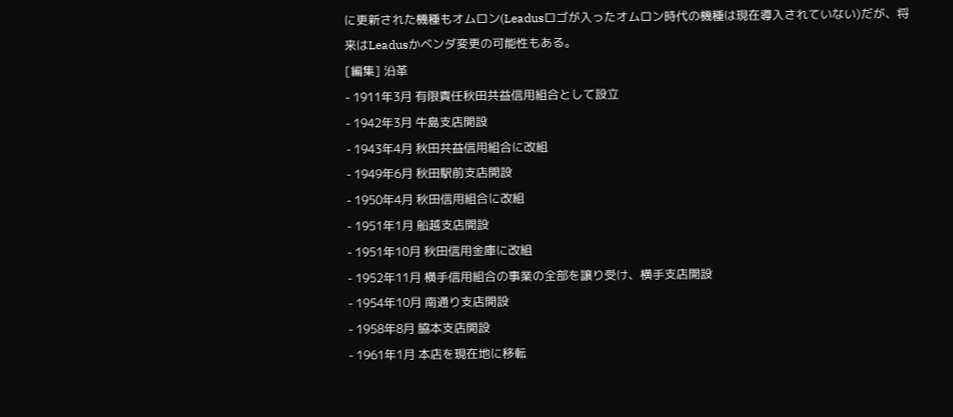に更新された機種もオムロン(Leadusロゴが入ったオムロン時代の機種は現在導入されていない)だが、将来はLeadusかベンダ変更の可能性もある。
[編集] 沿革
- 1911年3月 有限責任秋田共益信用組合として設立
- 1942年3月 牛島支店開設
- 1943年4月 秋田共益信用組合に改組
- 1949年6月 秋田駅前支店開設
- 1950年4月 秋田信用組合に改組
- 1951年1月 船越支店開設
- 1951年10月 秋田信用金庫に改組
- 1952年11月 横手信用組合の事業の全部を譲り受け、横手支店開設
- 1954年10月 南通り支店開設
- 1958年8月 脇本支店開設
- 1961年1月 本店を現在地に移転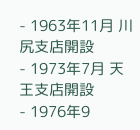- 1963年11月 川尻支店開設
- 1973年7月 天王支店開設
- 1976年9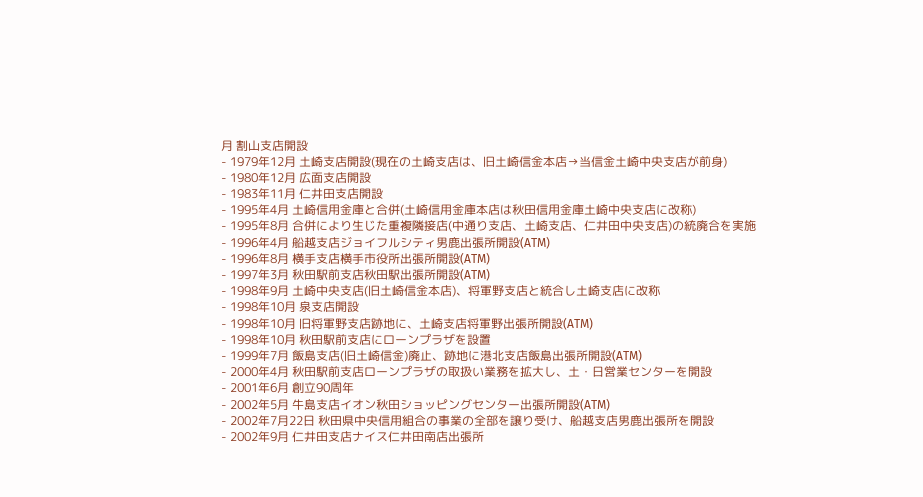月 割山支店開設
- 1979年12月 土崎支店開設(現在の土崎支店は、旧土崎信金本店→当信金土崎中央支店が前身)
- 1980年12月 広面支店開設
- 1983年11月 仁井田支店開設
- 1995年4月 土崎信用金庫と合併(土崎信用金庫本店は秋田信用金庫土崎中央支店に改称)
- 1995年8月 合併により生じた重複隣接店(中通り支店、土崎支店、仁井田中央支店)の統廃合を実施
- 1996年4月 船越支店ジョイフルシティ男鹿出張所開設(ATM)
- 1996年8月 横手支店横手市役所出張所開設(ATM)
- 1997年3月 秋田駅前支店秋田駅出張所開設(ATM)
- 1998年9月 土崎中央支店(旧土崎信金本店)、将軍野支店と統合し土崎支店に改称
- 1998年10月 泉支店開設
- 1998年10月 旧将軍野支店跡地に、土崎支店将軍野出張所開設(ATM)
- 1998年10月 秋田駅前支店にローンプラザを設置
- 1999年7月 飯島支店(旧土崎信金)廃止、跡地に港北支店飯島出張所開設(ATM)
- 2000年4月 秋田駅前支店ローンプラザの取扱い業務を拡大し、土・日営業センターを開設
- 2001年6月 創立90周年
- 2002年5月 牛島支店イオン秋田ショッピングセンター出張所開設(ATM)
- 2002年7月22日 秋田県中央信用組合の事業の全部を譲り受け、船越支店男鹿出張所を開設
- 2002年9月 仁井田支店ナイス仁井田南店出張所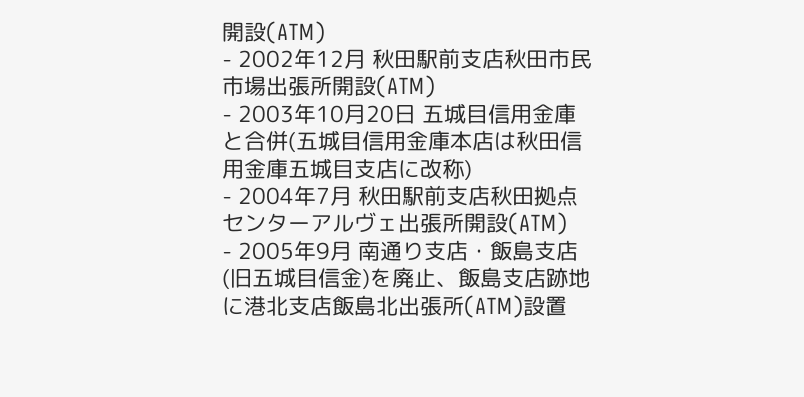開設(ATM)
- 2002年12月 秋田駅前支店秋田市民市場出張所開設(ATM)
- 2003年10月20日 五城目信用金庫と合併(五城目信用金庫本店は秋田信用金庫五城目支店に改称)
- 2004年7月 秋田駅前支店秋田拠点センターアルヴェ出張所開設(ATM)
- 2005年9月 南通り支店・飯島支店(旧五城目信金)を廃止、飯島支店跡地に港北支店飯島北出張所(ATM)設置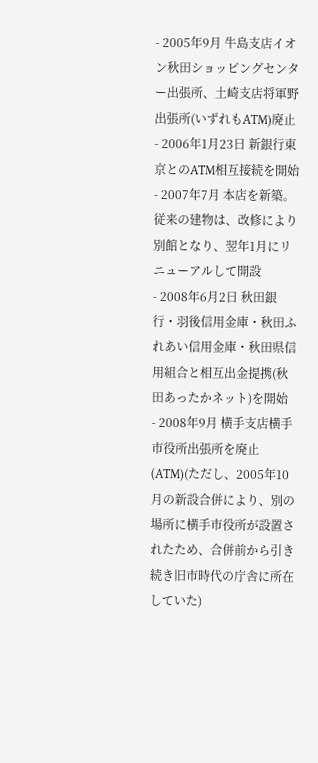- 2005年9月 牛島支店イオン秋田ショッピングセンター出張所、土崎支店将軍野出張所(いずれもATM)廃止
- 2006年1月23日 新銀行東京とのATM相互接続を開始
- 2007年7月 本店を新築。従来の建物は、改修により別館となり、翌年1月にリニューアルして開設
- 2008年6月2日 秋田銀行・羽後信用金庫・秋田ふれあい信用金庫・秋田県信用組合と相互出金提携(秋田あったかネット)を開始
- 2008年9月 横手支店横手市役所出張所を廃止(ATM)(ただし、2005年10月の新設合併により、別の場所に横手市役所が設置されたため、合併前から引き続き旧市時代の庁舎に所在していた)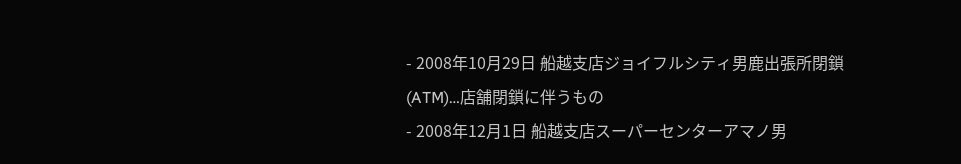- 2008年10月29日 船越支店ジョイフルシティ男鹿出張所閉鎖(ATM)…店舗閉鎖に伴うもの
- 2008年12月1日 船越支店スーパーセンターアマノ男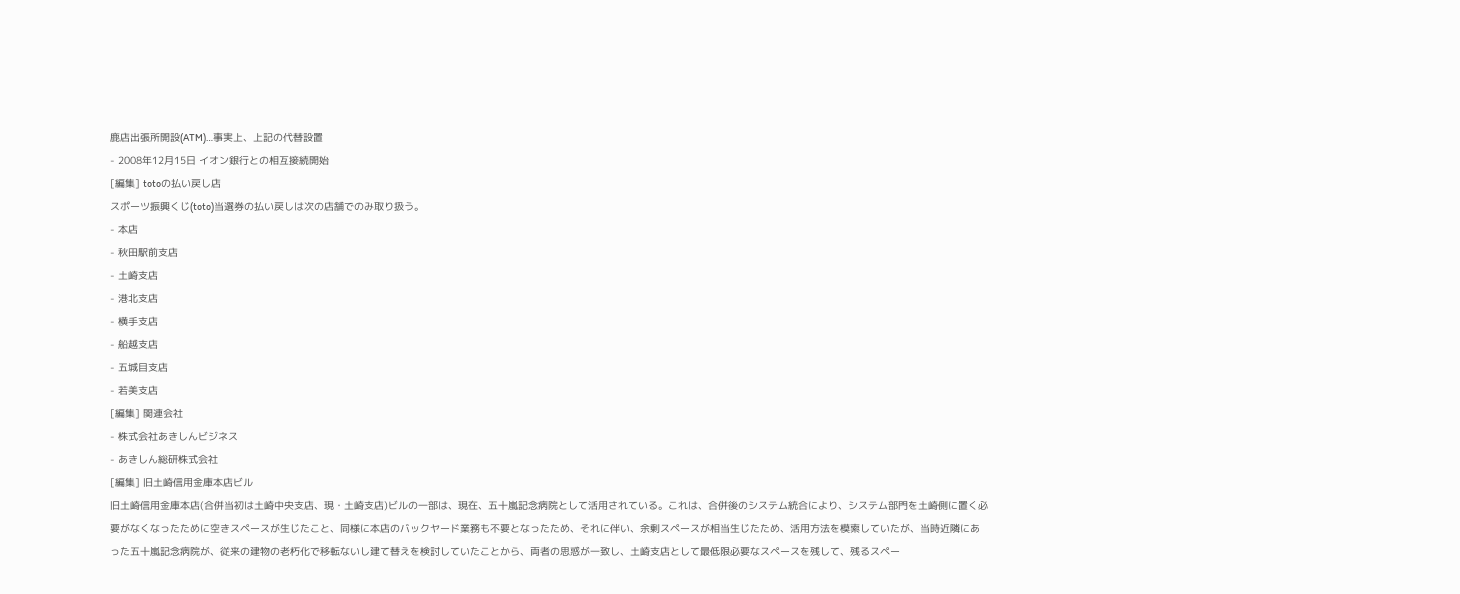鹿店出張所開設(ATM)…事実上、上記の代替設置
- 2008年12月15日 イオン銀行との相互接続開始
[編集] totoの払い戻し店
スポーツ振興くじ(toto)当選券の払い戻しは次の店舗でのみ取り扱う。
- 本店
- 秋田駅前支店
- 土崎支店
- 港北支店
- 横手支店
- 船越支店
- 五城目支店
- 若美支店
[編集] 関連会社
- 株式会社あきしんビジネス
- あきしん総研株式会社
[編集] 旧土崎信用金庫本店ビル
旧土崎信用金庫本店(合併当初は土崎中央支店、現・土崎支店)ビルの一部は、現在、五十嵐記念病院として活用されている。これは、合併後のシステム統合により、システム部門を土崎側に置く必要がなくなったために空きスペースが生じたこと、同様に本店のバックヤード業務も不要となったため、それに伴い、余剰スペースが相当生じたため、活用方法を模索していたが、当時近隣にあった五十嵐記念病院が、従来の建物の老朽化で移転ないし建て替えを検討していたことから、両者の思惑が一致し、土崎支店として最低限必要なスペースを残して、残るスペー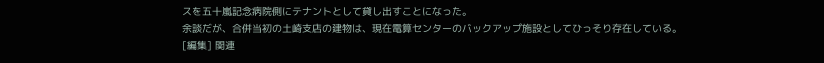スを五十嵐記念病院側にテナントとして貸し出すことになった。
余談だが、合併当初の土崎支店の建物は、現在電算センターのバックアップ施設としてひっそり存在している。
[編集] 関連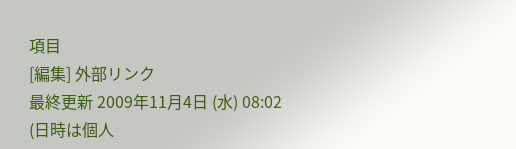項目
[編集] 外部リンク
最終更新 2009年11月4日 (水) 08:02 (日時は個人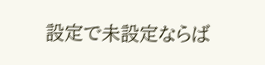設定で未設定ならば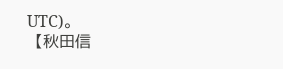UTC)。
【秋田信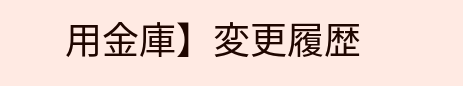用金庫】変更履歴